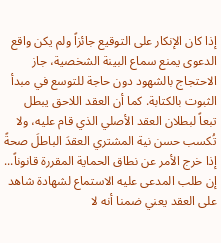إذا كان الإنكار على التوقيع جائزاً ولم يكن واقع الدعوى يمنع سماع البينة الشخصية، جاز الاحتجاج بالشهود دون حاجة للتوسع في مبدأ الثبوت بالكتابة. كما أن العقد اللاحق يبطل تبعاً لبطلان العقد الأصلي الذي قام عليه، ولا تُكسب حسن نية المشتري العقدَ الباطلَ صحةً إذا خرج الأمر عن نطاق الحماية المقررة قانوناً...
إن طلب المدعى عليه الاستماع لشهادة شاهد على العقد يعني ضمنا أنه لا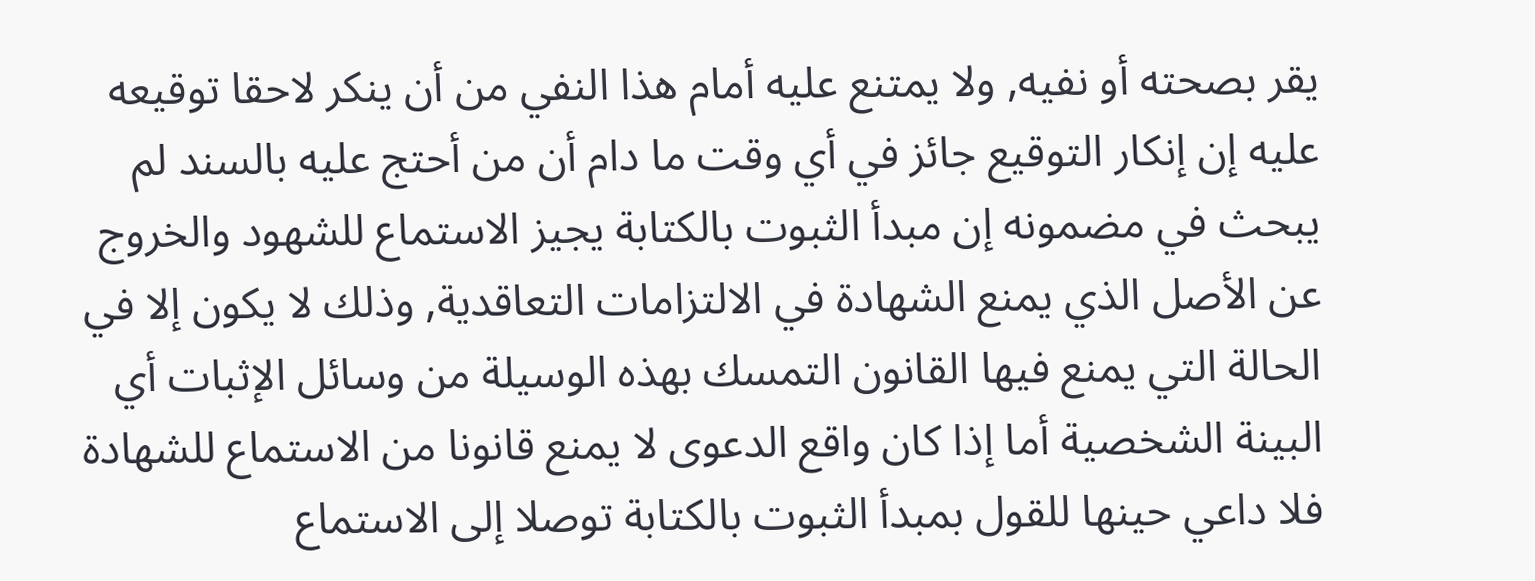يقر بصحته أو نفيه, ولا يمتنع عليه أمام هذا النفي من أن ينكر لاحقا توقيعه عليه إن إنكار التوقيع جائز في أي وقت ما دام أن من أحتج عليه بالسند لم يبحث في مضمونه إن مبدأ الثبوت بالكتابة يجيز الاستماع للشهود والخروج عن الأصل الذي يمنع الشهادة في الالتزامات التعاقدية, وذلك لا يكون إلا في الحالة التي يمنع فيها القانون التمسك بهذه الوسيلة من وسائل الإثبات أي البينة الشخصية أما إذا كان واقع الدعوى لا يمنع قانونا من الاستماع للشهادة فلا داعي حينها للقول بمبدأ الثبوت بالكتابة توصلا إلى الاستماع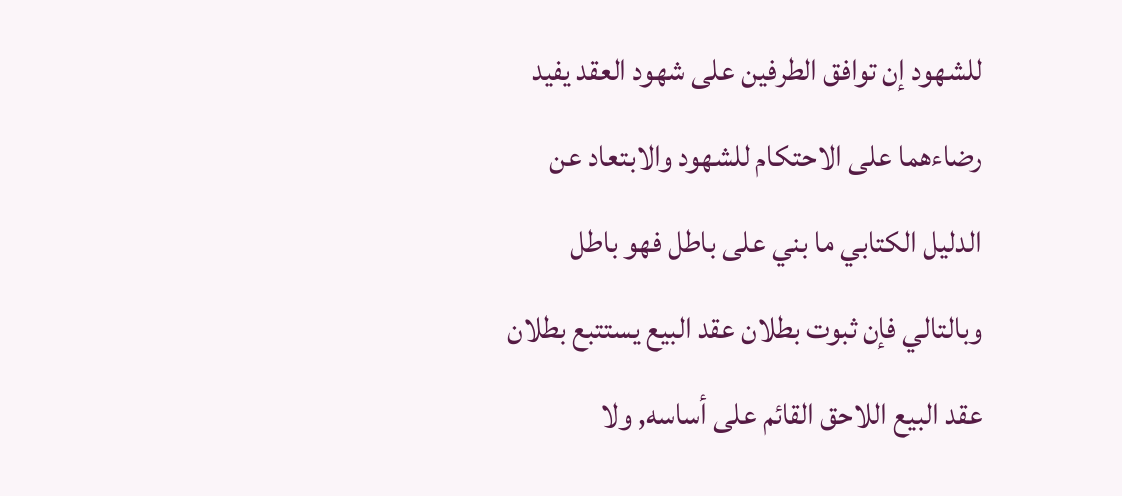للشهود إن توافق الطرفين على شهود العقد يفيد رضاءهما على الاحتكام للشهود والابتعاد عن الدليل الكتابي ما بني على باطل فهو باطل وبالتالي فإن ثبوت بطلان عقد البيع يستتبع بطلان عقد البيع اللاحق القائم على أساسه, ولا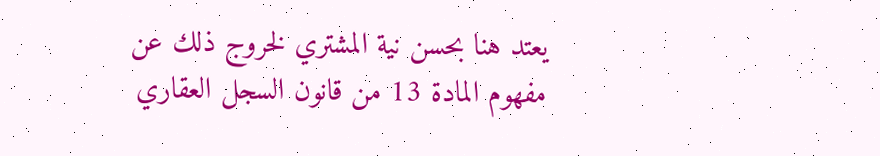يعتد هنا بحسن نية المشتري لخروج ذلك عن مفهوم المادة 13 من قانون السجل العقاري